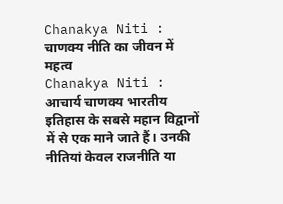Chanakya Niti : चाणक्य नीति का जीवन में महत्व
Chanakya Niti : आचार्य चाणक्य भारतीय इतिहास के सबसे महान विद्वानों में से एक माने जाते हैं। उनकी नीतियां केवल राजनीति या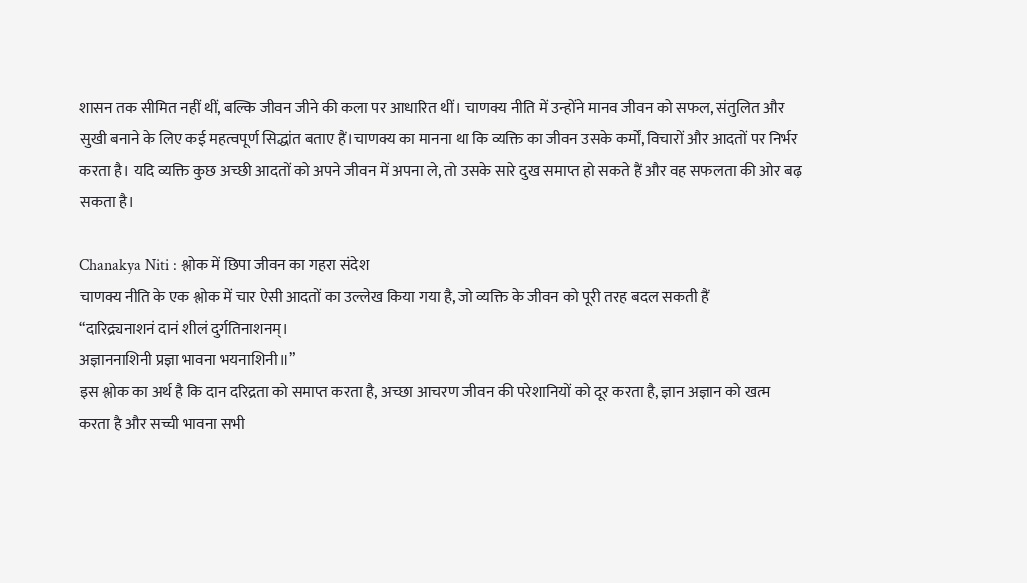शासन तक सीमित नहीं थीं, बल्कि जीवन जीने की कला पर आधारित थीं। चाणक्य नीति में उन्होंने मानव जीवन को सफल, संतुलित और सुखी बनाने के लिए कई महत्वपूर्ण सिद्धांत बताए हैं।चाणक्य का मानना था कि व्यक्ति का जीवन उसके कर्मों, विचारों और आदतों पर निर्भर करता है। यदि व्यक्ति कुछ अच्छी आदतों को अपने जीवन में अपना ले, तो उसके सारे दुख समाप्त हो सकते हैं और वह सफलता की ओर बढ़ सकता है।

Chanakya Niti : श्लोक में छिपा जीवन का गहरा संदेश
चाणक्य नीति के एक श्लोक में चार ऐसी आदतों का उल्लेख किया गया है, जो व्यक्ति के जीवन को पूरी तरह बदल सकती हैं
“दारिद्र्यनाशनं दानं शीलं दुर्गतिनाशनम्।
अज्ञाननाशिनी प्रज्ञा भावना भयनाशिनी॥”
इस श्लोक का अर्थ है कि दान दरिद्रता को समाप्त करता है, अच्छा आचरण जीवन की परेशानियों को दूर करता है, ज्ञान अज्ञान को खत्म करता है और सच्ची भावना सभी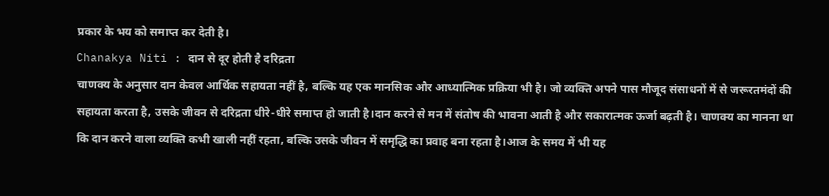प्रकार के भय को समाप्त कर देती है।
Chanakya Niti : दान से दूर होती है दरिद्रता
चाणक्य के अनुसार दान केवल आर्थिक सहायता नहीं है, बल्कि यह एक मानसिक और आध्यात्मिक प्रक्रिया भी है। जो व्यक्ति अपने पास मौजूद संसाधनों में से जरूरतमंदों की सहायता करता है, उसके जीवन से दरिद्रता धीरे-धीरे समाप्त हो जाती है।दान करने से मन में संतोष की भावना आती है और सकारात्मक ऊर्जा बढ़ती है। चाणक्य का मानना था कि दान करने वाला व्यक्ति कभी खाली नहीं रहता, बल्कि उसके जीवन में समृद्धि का प्रवाह बना रहता है।आज के समय में भी यह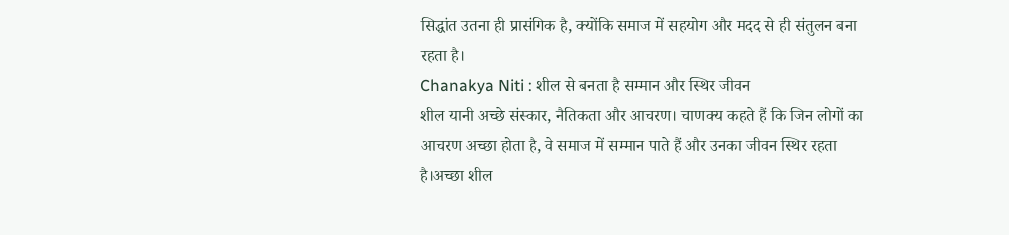सिद्धांत उतना ही प्रासंगिक है, क्योंकि समाज में सहयोग और मदद से ही संतुलन बना रहता है।
Chanakya Niti : शील से बनता है सम्मान और स्थिर जीवन
शील यानी अच्छे संस्कार, नैतिकता और आचरण। चाणक्य कहते हैं कि जिन लोगों का आचरण अच्छा होता है, वे समाज में सम्मान पाते हैं और उनका जीवन स्थिर रहता है।अच्छा शील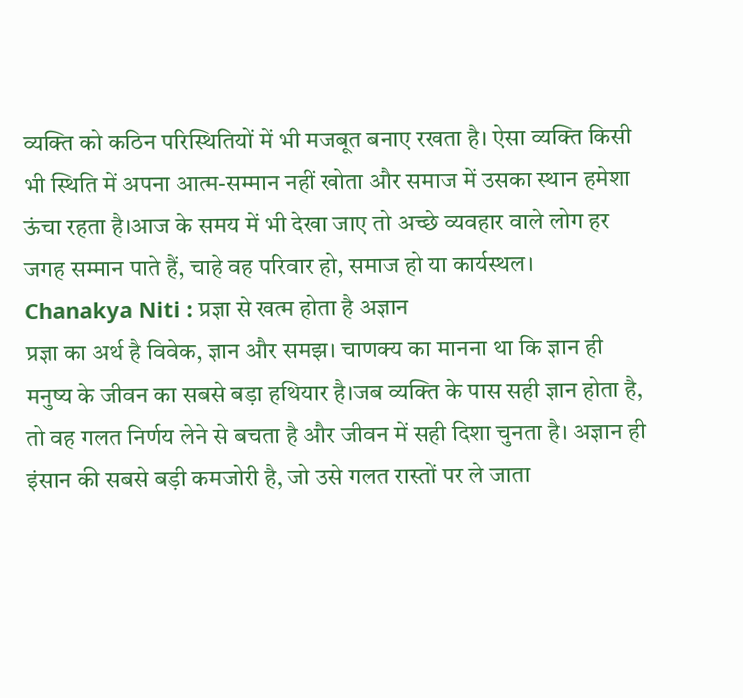व्यक्ति को कठिन परिस्थितियों में भी मजबूत बनाए रखता है। ऐसा व्यक्ति किसी भी स्थिति में अपना आत्म-सम्मान नहीं खोता और समाज में उसका स्थान हमेशा ऊंचा रहता है।आज के समय में भी देखा जाए तो अच्छे व्यवहार वाले लोग हर जगह सम्मान पाते हैं, चाहे वह परिवार हो, समाज हो या कार्यस्थल।
Chanakya Niti : प्रज्ञा से खत्म होता है अज्ञान
प्रज्ञा का अर्थ है विवेक, ज्ञान और समझ। चाणक्य का मानना था कि ज्ञान ही मनुष्य के जीवन का सबसे बड़ा हथियार है।जब व्यक्ति के पास सही ज्ञान होता है, तो वह गलत निर्णय लेने से बचता है और जीवन में सही दिशा चुनता है। अज्ञान ही इंसान की सबसे बड़ी कमजोरी है, जो उसे गलत रास्तों पर ले जाता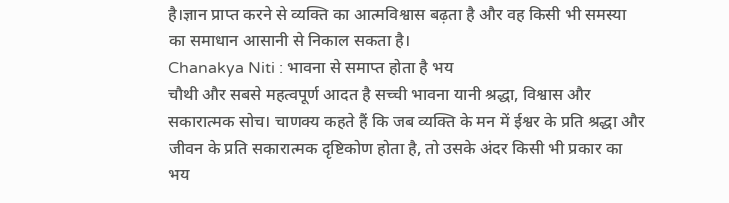है।ज्ञान प्राप्त करने से व्यक्ति का आत्मविश्वास बढ़ता है और वह किसी भी समस्या का समाधान आसानी से निकाल सकता है।
Chanakya Niti : भावना से समाप्त होता है भय
चौथी और सबसे महत्वपूर्ण आदत है सच्ची भावना यानी श्रद्धा, विश्वास और सकारात्मक सोच। चाणक्य कहते हैं कि जब व्यक्ति के मन में ईश्वर के प्रति श्रद्धा और जीवन के प्रति सकारात्मक दृष्टिकोण होता है, तो उसके अंदर किसी भी प्रकार का भय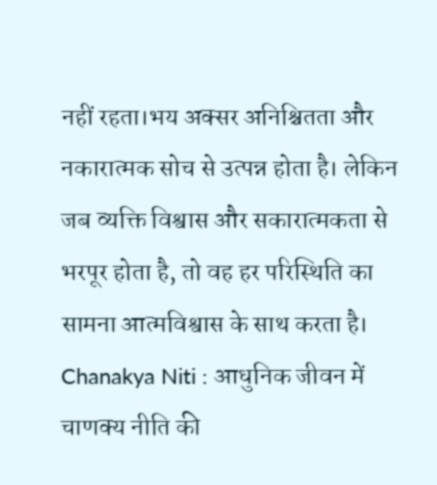नहीं रहता।भय अक्सर अनिश्चितता और नकारात्मक सोच से उत्पन्न होता है। लेकिन जब व्यक्ति विश्वास और सकारात्मकता से भरपूर होता है, तो वह हर परिस्थिति का सामना आत्मविश्वास के साथ करता है।
Chanakya Niti : आधुनिक जीवन में चाणक्य नीति की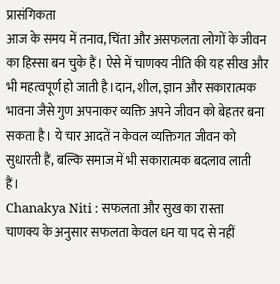प्रासंगिकता
आज के समय में तनाव, चिंता और असफलता लोगों के जीवन का हिस्सा बन चुके हैं। ऐसे में चाणक्य नीति की यह सीख और भी महत्वपूर्ण हो जाती है।दान, शील, ज्ञान और सकारात्मक भावना जैसे गुण अपनाकर व्यक्ति अपने जीवन को बेहतर बना सकता है। ये चार आदतें न केवल व्यक्तिगत जीवन को सुधारती हैं, बल्कि समाज में भी सकारात्मक बदलाव लाती हैं।
Chanakya Niti : सफलता और सुख का रास्ता
चाणक्य के अनुसार सफलता केवल धन या पद से नहीं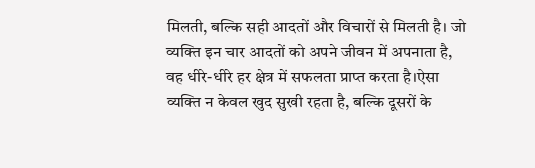मिलती, बल्कि सही आदतों और विचारों से मिलती है। जो व्यक्ति इन चार आदतों को अपने जीवन में अपनाता है, वह धीरे-धीरे हर क्षेत्र में सफलता प्राप्त करता है।ऐसा व्यक्ति न केवल खुद सुखी रहता है, बल्कि दूसरों के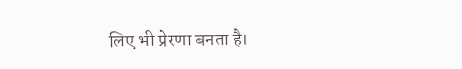लिए भी प्रेरणा बनता है।